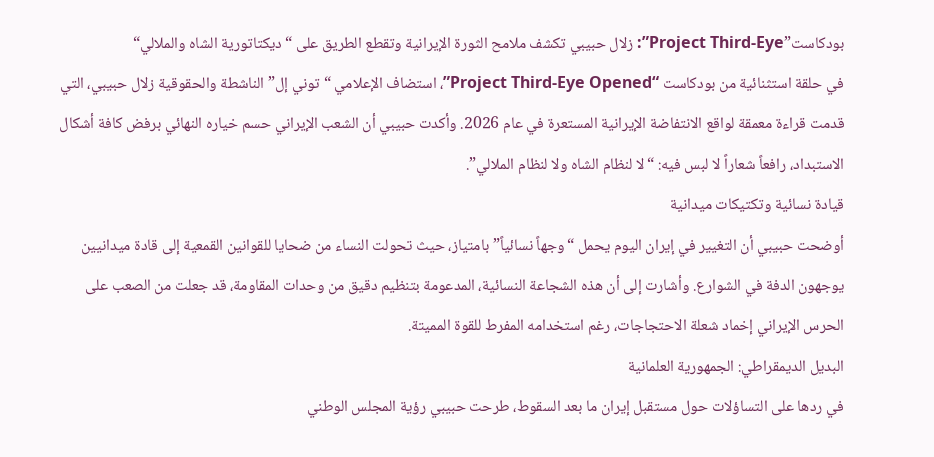بودكاست”Project Third-Eye”: زلال حبيبي تكشف ملامح الثورة الإيرانية وتقطع الطريق على “ديكتاتورية الشاه والملالي“
في حلقة استثنائية من بودكاست “Project Third-Eye Opened”، استضاف الإعلامي “توني إل” الناشطة والحقوقية زلال حبيبي، التي قدمت قراءة معمقة لواقع الانتفاضة الإيرانية المستعرة في عام 2026. وأكدت حبيبي أن الشعب الإيراني حسم خياره النهائي برفض كافة أشكال الاستبداد، رافعاً شعاراً لا لبس فيه: “لا لنظام الشاه ولا لنظام الملالي”.
قيادة نسائية وتكتيكات ميدانية
أوضحت حبيبي أن التغيير في إيران اليوم يحمل “وجهاً نسائياً” بامتياز، حيث تحولت النساء من ضحايا للقوانين القمعية إلى قادة ميدانيين يوجهون الدفة في الشوارع. وأشارت إلى أن هذه الشجاعة النسائية، المدعومة بتنظيم دقيق من وحدات المقاومة، قد جعلت من الصعب على الحرس الإيراني إخماد شعلة الاحتجاجات، رغم استخدامه المفرط للقوة المميتة.
البديل الديمقراطي: الجمهورية العلمانية
في ردها على التساؤلات حول مستقبل إيران ما بعد السقوط، طرحت حبيبي رؤية المجلس الوطني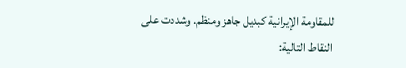للمقاومة الإيرانية كبديل جاهز ومنظم. وشددت على النقاط التالية: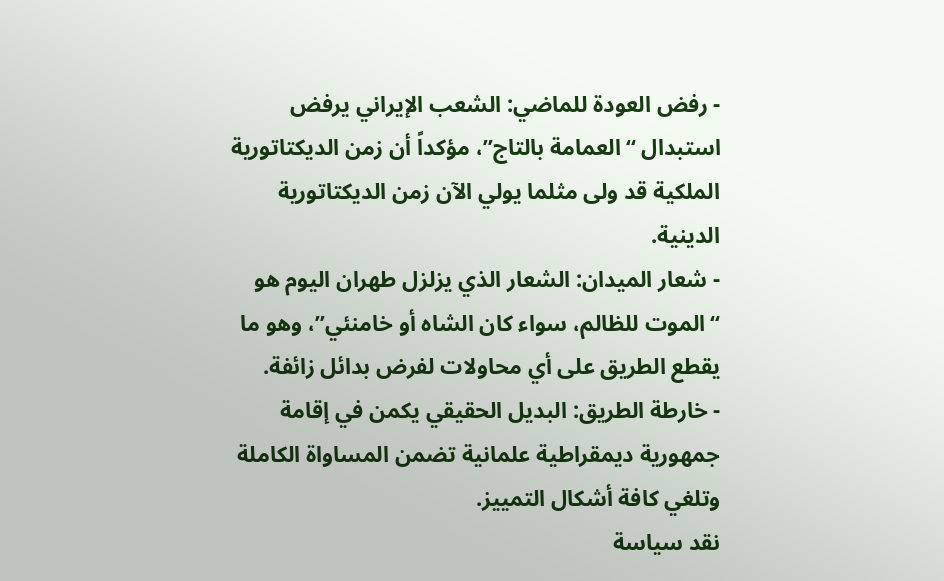- رفض العودة للماضي: الشعب الإيراني يرفض استبدال “العمامة بالتاج”، مؤكداً أن زمن الديكتاتورية الملكية قد ولى مثلما يولي الآن زمن الديكتاتورية الدينية.
- شعار الميدان: الشعار الذي يزلزل طهران اليوم هو “الموت للظالم، سواء كان الشاه أو خامنئي”، وهو ما يقطع الطريق على أي محاولات لفرض بدائل زائفة.
- خارطة الطريق: البديل الحقيقي يكمن في إقامة جمهورية ديمقراطية علمانية تضمن المساواة الكاملة وتلغي كافة أشكال التمييز.
نقد سياسة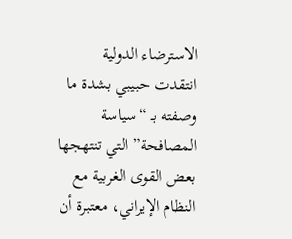الاسترضاء الدولية
انتقدت حبيبي بشدة ما وصفته بـ “سياسة المصافحة” التي تنتهجها بعض القوى الغربية مع النظام الإيراني، معتبرة أن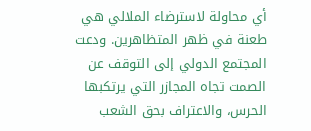أي محاولة لاسترضاء الملالي هي طعنة في ظهر المتظاهرين. ودعت المجتمع الدولي إلى التوقف عن الصمت تجاه المجازر التي يرتكبها الحرس، والاعتراف بحق الشعب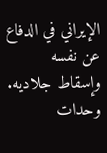الإيراني في الدفاع عن نفسه وإسقاط جلاديه.
وحدات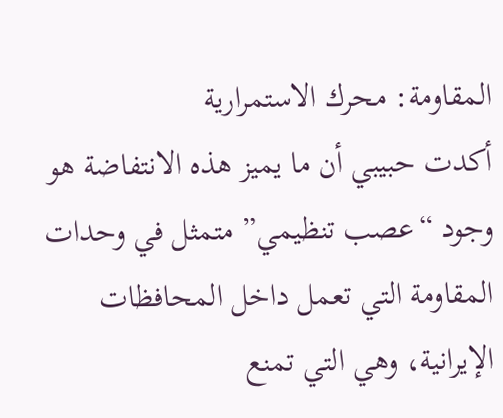المقاومة: محرك الاستمرارية
أكدت حبيبي أن ما يميز هذه الانتفاضة هو وجود “عصب تنظيمي” متمثل في وحدات المقاومة التي تعمل داخل المحافظات الإيرانية، وهي التي تمنع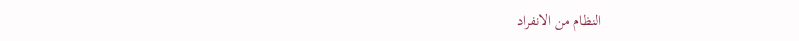النظام من الانفراد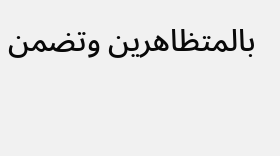بالمتظاهرين وتضمن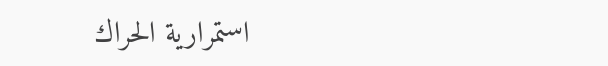استمرارية الحراك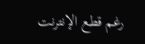رغم قطع الإنترنت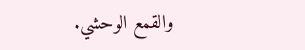والقمع الوحشي.